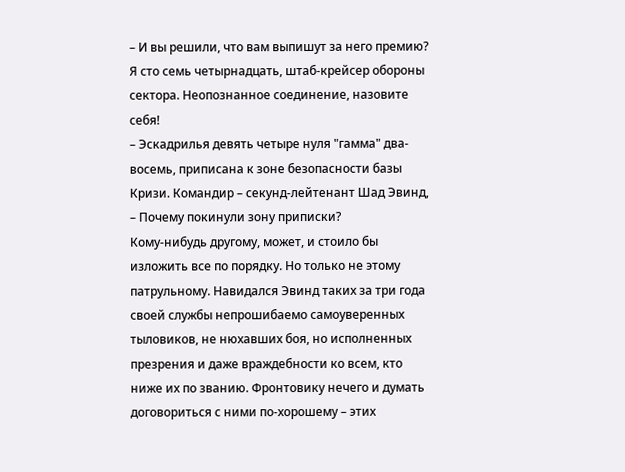– И вы решили, что вам выпишут за него премию? Я сто семь четырнадцать, штаб-крейсер обороны сектора. Неопознанное соединение, назовите себя!
– Эскадрилья девять четыре нуля "гамма" два-восемь, приписана к зоне безопасности базы Кризи. Командир – секунд-лейтенант Шад Эвинд,
– Почему покинули зону приписки?
Кому-нибудь другому, может, и стоило бы изложить все по порядку. Но только не этому патрульному. Навидался Эвинд таких за три года своей службы непрошибаемо самоуверенных тыловиков, не нюхавших боя, но исполненных презрения и даже враждебности ко всем, кто ниже их по званию. Фронтовику нечего и думать договориться с ними по-хорошему – этих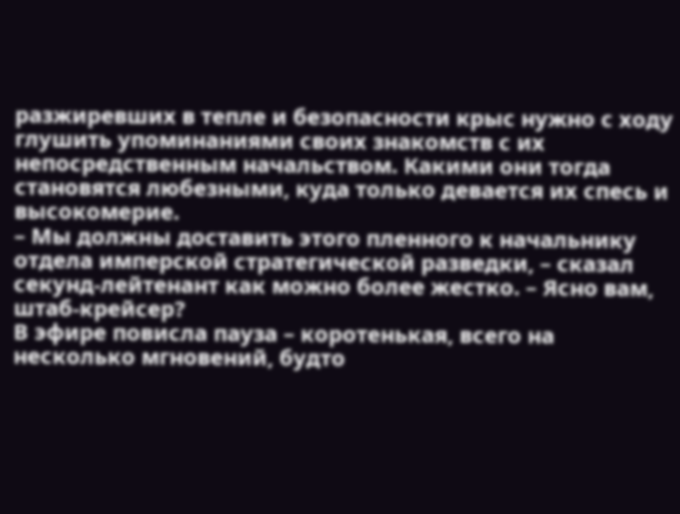разжиревших в тепле и безопасности крыс нужно с ходу глушить упоминаниями своих знакомств с их непосредственным начальством. Какими они тогда становятся любезными, куда только девается их спесь и высокомерие.
– Мы должны доставить этого пленного к начальнику отдела имперской стратегической разведки, – сказал секунд-лейтенант как можно более жестко. – Ясно вам, штаб-крейсер?
В эфире повисла пауза – коротенькая, всего на несколько мгновений, будто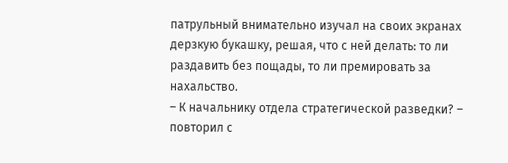патрульный внимательно изучал на своих экранах дерзкую букашку, решая, что с ней делать: то ли раздавить без пощады, то ли премировать за нахальство.
– К начальнику отдела стратегической разведки? – повторил с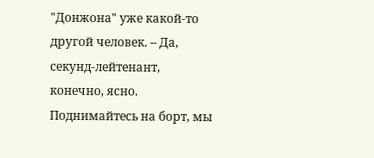"Донжона" уже какой-то другой человек. – Да, секунд-лейтенант, конечно, ясно. Поднимайтесь на борт, мы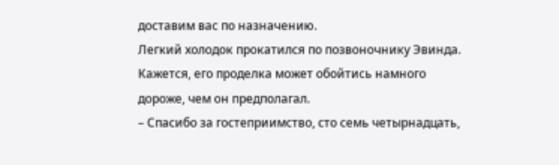доставим вас по назначению.
Легкий холодок прокатился по позвоночнику Эвинда. Кажется, его проделка может обойтись намного дороже, чем он предполагал.
– Спасибо за гостеприимство, сто семь четырнадцать,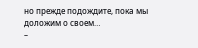но прежде подождите, пока мы доложим о своем…
–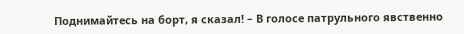Поднимайтесь на борт, я сказал! – В голосе патрульного явственно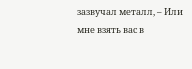зазвучал металл, – Или мне взять вас в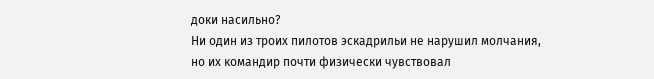доки насильно?
Ни один из троих пилотов эскадрильи не нарушил молчания, но их командир почти физически чувствовал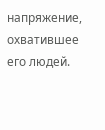напряжение, охватившее его людей.